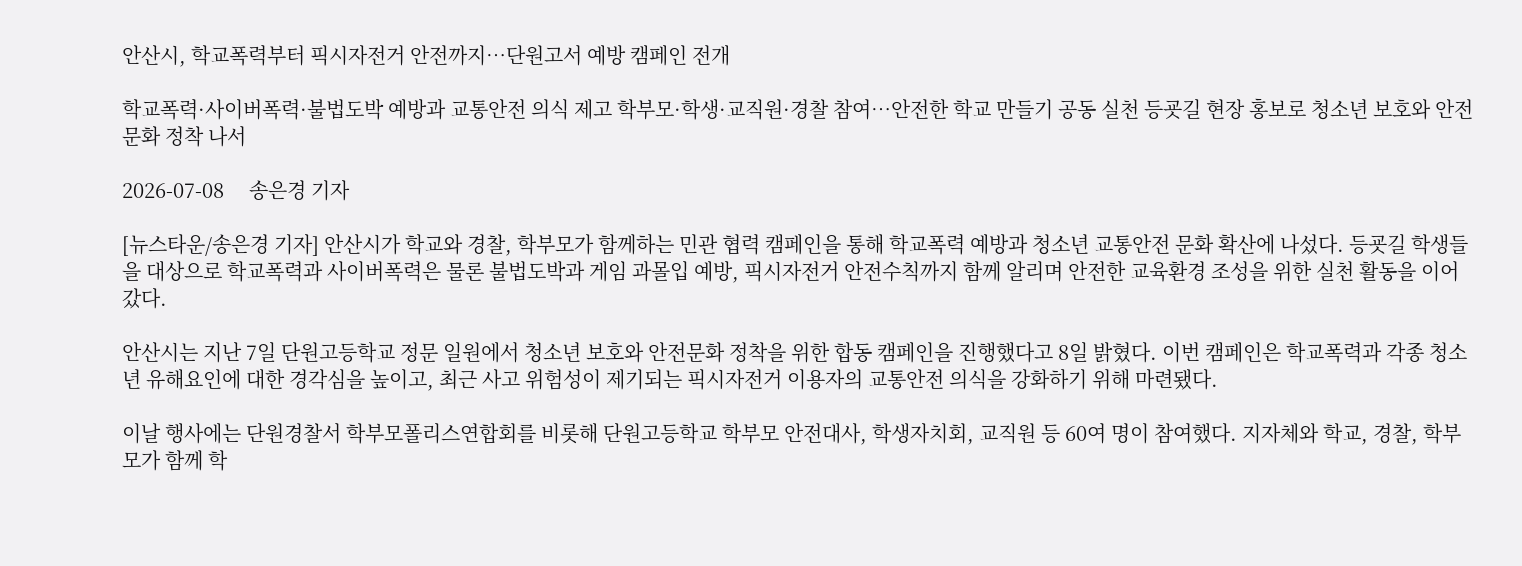안산시, 학교폭력부터 픽시자전거 안전까지…단원고서 예방 캠페인 전개

학교폭력·사이버폭력·불법도박 예방과 교통안전 의식 제고 학부모·학생·교직원·경찰 참여…안전한 학교 만들기 공동 실천 등굣길 현장 홍보로 청소년 보호와 안전문화 정착 나서

2026-07-08     송은경 기자

[뉴스타운/송은경 기자] 안산시가 학교와 경찰, 학부모가 함께하는 민관 협력 캠페인을 통해 학교폭력 예방과 청소년 교통안전 문화 확산에 나섰다. 등굣길 학생들을 대상으로 학교폭력과 사이버폭력은 물론 불법도박과 게임 과몰입 예방, 픽시자전거 안전수칙까지 함께 알리며 안전한 교육환경 조성을 위한 실천 활동을 이어갔다.

안산시는 지난 7일 단원고등학교 정문 일원에서 청소년 보호와 안전문화 정착을 위한 합동 캠페인을 진행했다고 8일 밝혔다. 이번 캠페인은 학교폭력과 각종 청소년 유해요인에 대한 경각심을 높이고, 최근 사고 위험성이 제기되는 픽시자전거 이용자의 교통안전 의식을 강화하기 위해 마련됐다.

이날 행사에는 단원경찰서 학부모폴리스연합회를 비롯해 단원고등학교 학부모 안전대사, 학생자치회, 교직원 등 60여 명이 참여했다. 지자체와 학교, 경찰, 학부모가 함께 학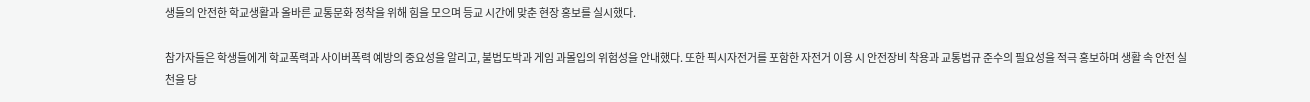생들의 안전한 학교생활과 올바른 교통문화 정착을 위해 힘을 모으며 등교 시간에 맞춘 현장 홍보를 실시했다.

참가자들은 학생들에게 학교폭력과 사이버폭력 예방의 중요성을 알리고, 불법도박과 게임 과몰입의 위험성을 안내했다. 또한 픽시자전거를 포함한 자전거 이용 시 안전장비 착용과 교통법규 준수의 필요성을 적극 홍보하며 생활 속 안전 실천을 당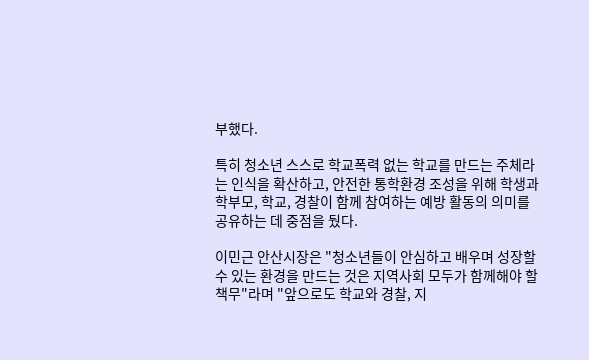부했다.

특히 청소년 스스로 학교폭력 없는 학교를 만드는 주체라는 인식을 확산하고, 안전한 통학환경 조성을 위해 학생과 학부모, 학교, 경찰이 함께 참여하는 예방 활동의 의미를 공유하는 데 중점을 뒀다.

이민근 안산시장은 "청소년들이 안심하고 배우며 성장할 수 있는 환경을 만드는 것은 지역사회 모두가 함께해야 할 책무"라며 "앞으로도 학교와 경찰, 지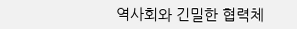역사회와 긴밀한 협력체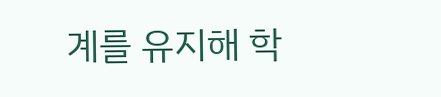계를 유지해 학